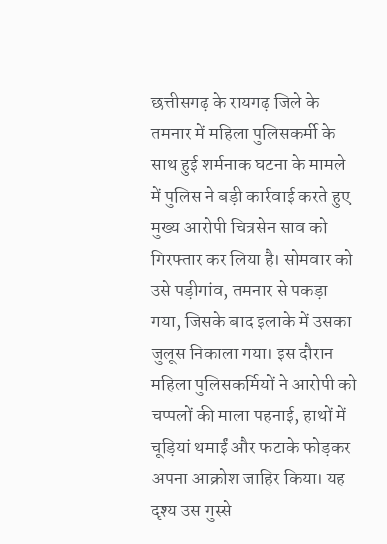छत्तीसगढ़ के रायगढ़ जिले के तमनार में महिला पुलिसकर्मी के साथ हुई शर्मनाक घटना के मामले में पुलिस ने बड़ी कार्रवाई करते हुए मुख्य आरोपी चित्रसेन साव को गिरफ्तार कर लिया है। सोमवार को उसे पड़ीगांव, तमनार से पकड़ा गया, जिसके बाद इलाके में उसका जुलूस निकाला गया। इस दौरान महिला पुलिसकर्मियों ने आरोपी को चप्पलों की माला पहनाई, हाथों में चूड़ियां थमाईं और फटाके फोड़कर अपना आक्रोश जाहिर किया। यह दृश्य उस गुस्से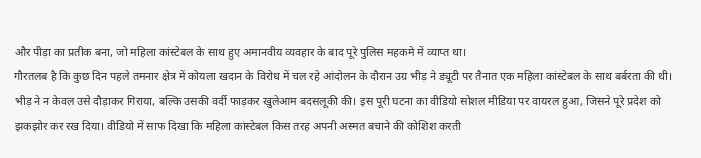और पीड़ा का प्रतीक बना, जो महिला कांस्टेबल के साथ हुए अमानवीय व्यवहार के बाद पूरे पुलिस महकमे में व्याप्त था।
गौरतलब है कि कुछ दिन पहले तमनार क्षेत्र में कोयला खदान के विरोध में चल रहे आंदोलन के दौरान उग्र भीड़ ने ड्यूटी पर तैनात एक महिला कांस्टेबल के साथ बर्बरता की थी। भीड़ ने न केवल उसे दौड़ाकर गिराया, बल्कि उसकी वर्दी फाड़कर खुलेआम बदसलूकी की। इस पूरी घटना का वीडियो सोशल मीडिया पर वायरल हुआ, जिसने पूरे प्रदेश को झकझोर कर रख दिया। वीडियो में साफ दिखा कि महिला कांस्टेबल किस तरह अपनी अस्मत बचाने की कोशिश करती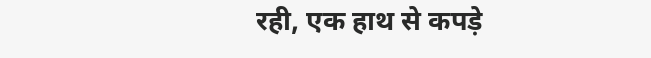रही, एक हाथ से कपड़े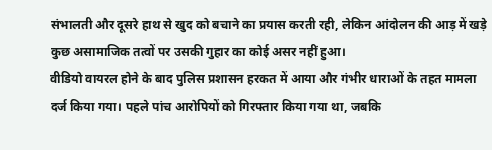संभालती और दूसरे हाथ से खुद को बचाने का प्रयास करती रही, लेकिन आंदोलन की आड़ में खड़े कुछ असामाजिक तत्वों पर उसकी गुहार का कोई असर नहीं हुआ।
वीडियो वायरल होने के बाद पुलिस प्रशासन हरकत में आया और गंभीर धाराओं के तहत मामला दर्ज किया गया। पहले पांच आरोपियों को गिरफ्तार किया गया था, जबकि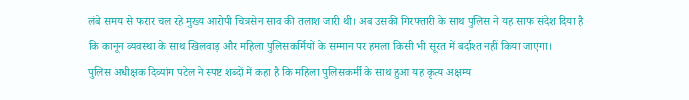लंबे समय से फरार चल रहे मुख्य आरोपी चित्रसेन साव की तलाश जारी थी। अब उसकी गिरफ्तारी के साथ पुलिस ने यह साफ संदेश दिया है कि कानून व्यवस्था के साथ खिलवाड़ और महिला पुलिसकर्मियों के सम्मान पर हमला किसी भी सूरत में बर्दाश्त नहीं किया जाएगा।
पुलिस अधीक्षक दिव्यांग पटेल ने स्पष्ट शब्दों में कहा है कि महिला पुलिसकर्मी के साथ हुआ यह कृत्य अक्षम्य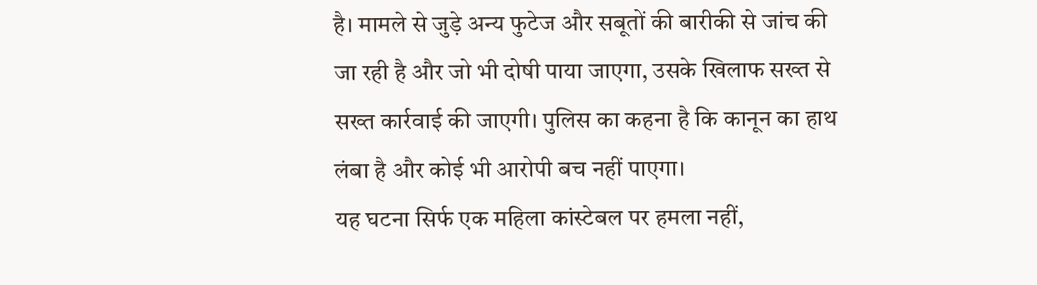है। मामले से जुड़े अन्य फुटेज और सबूतों की बारीकी से जांच की जा रही है और जो भी दोषी पाया जाएगा, उसके खिलाफ सख्त से सख्त कार्रवाई की जाएगी। पुलिस का कहना है कि कानून का हाथ लंबा है और कोई भी आरोपी बच नहीं पाएगा।
यह घटना सिर्फ एक महिला कांस्टेबल पर हमला नहीं,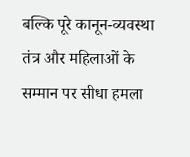बल्कि पूरे कानून-व्यवस्था तंत्र और महिलाओं के सम्मान पर सीधा हमला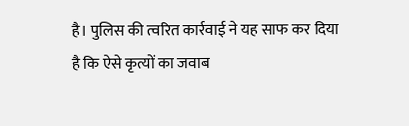है। पुलिस की त्वरित कार्रवाई ने यह साफ कर दिया है कि ऐसे कृत्यों का जवाब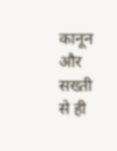कानून और सख्ती से ही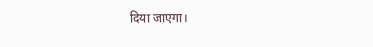दिया जाएगा।